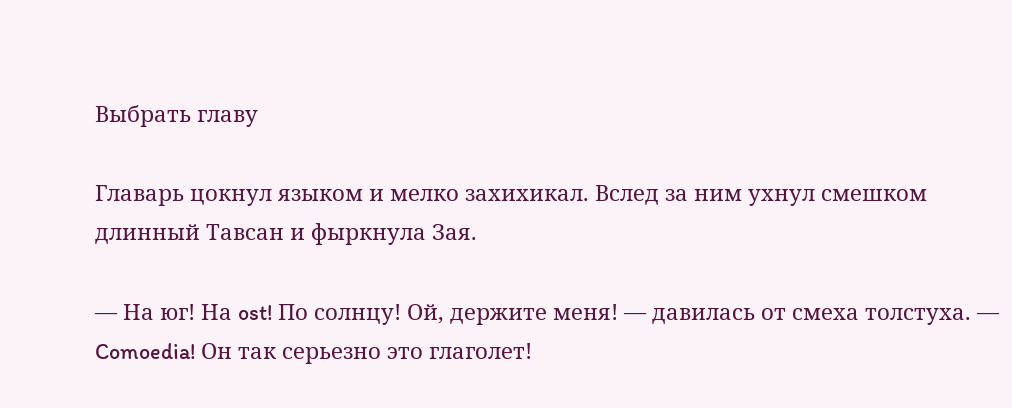Выбрать главу

Главарь цокнул языком и мелко захихикал. Вслед за ним ухнул смешком длинный Тавсан и фыркнула Зая.

— На юг! На ost! По солнцу! Ой, держите меня! — давилась от смеха толстуха. — Comoedia! Он так серьезно это глаголет!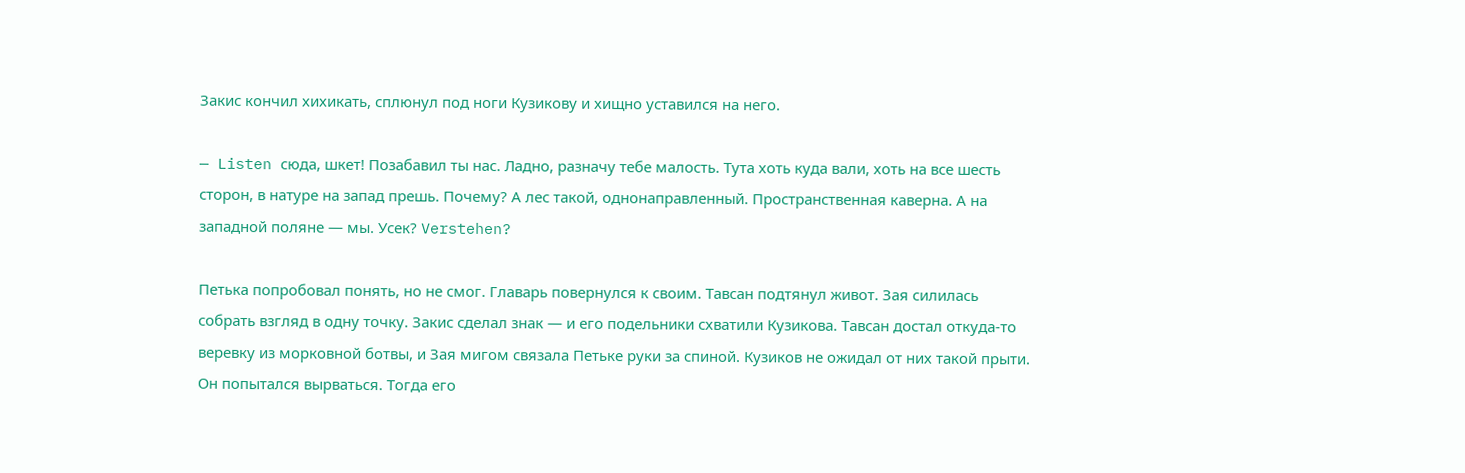Закис кончил хихикать, сплюнул под ноги Кузикову и хищно уставился на него.

— Listen сюда, шкет! Позабавил ты нас. Ладно, разначу тебе малость. Тута хоть куда вали, хоть на все шесть сторон, в натуре на запад прешь. Почему? А лес такой, однонаправленный. Пространственная каверна. А на западной поляне — мы. Усек? Verstehen?

Петька попробовал понять, но не смог. Главарь повернулся к своим. Тавсан подтянул живот. Зая силилась собрать взгляд в одну точку. Закис сделал знак — и его подельники схватили Кузикова. Тавсан достал откуда-то веревку из морковной ботвы, и Зая мигом связала Петьке руки за спиной. Кузиков не ожидал от них такой прыти. Он попытался вырваться. Тогда его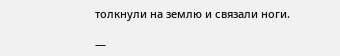толкнули на землю и связали ноги.

—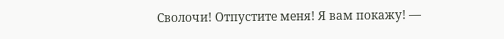Сволочи! Отпустите меня! Я вам покажу! —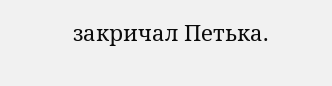закричал Петька.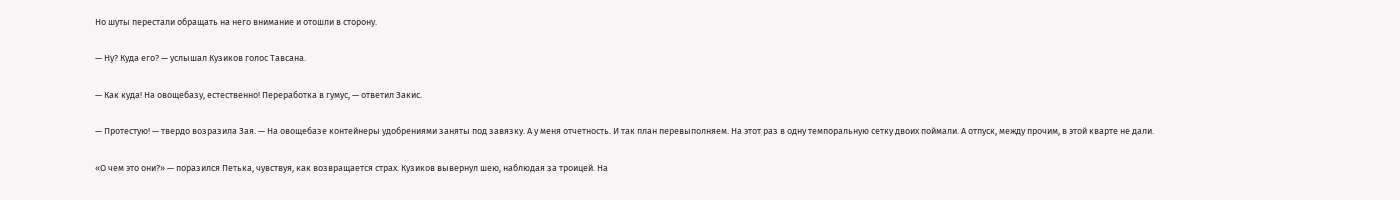Но шуты перестали обращать на него внимание и отошли в сторону.

— Ну? Куда его? — услышал Кузиков голос Тавсана.

— Как куда! На овощебазу, естественно! Переработка в гумус, — ответил Закис.

— Протестую! — твердо возразила Зая. — На овощебазе контейнеры удобрениями заняты под завязку. А у меня отчетность. И так план перевыполняем. На этот раз в одну темпоральную сетку двоих поймали. А отпуск, между прочим, в этой кварте не дали.

«О чем это они?» — поразился Петька, чувствуя, как возвращается страх. Кузиков вывернул шею, наблюдая за троицей. На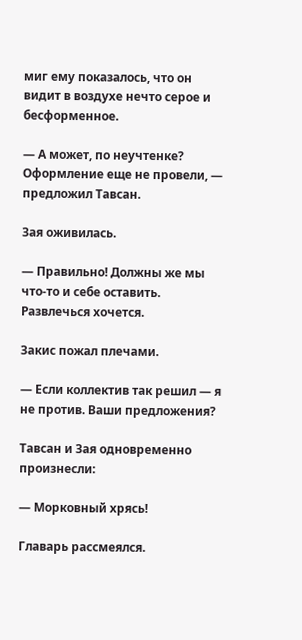миг ему показалось, что он видит в воздухе нечто серое и бесформенное.

— А может, по неучтенке? Оформление еще не провели, — предложил Тавсан.

Зая оживилась.

— Правильно! Должны же мы что-то и себе оставить. Развлечься хочется.

Закис пожал плечами.

— Если коллектив так решил — я не против. Ваши предложения?

Тавсан и Зая одновременно произнесли:

— Морковный хрясь!

Главарь рассмеялся.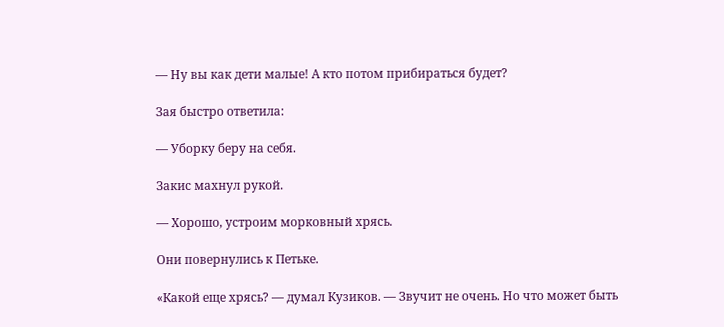— Ну вы как дети малые! А кто потом прибираться будет?

Зая быстро ответила:

— Уборку беру на себя.

Закис махнул рукой.

— Хорошо, устроим морковный хрясь.

Они повернулись к Петьке.

«Какой еще хрясь? — думал Кузиков. — Звучит не очень. Но что может быть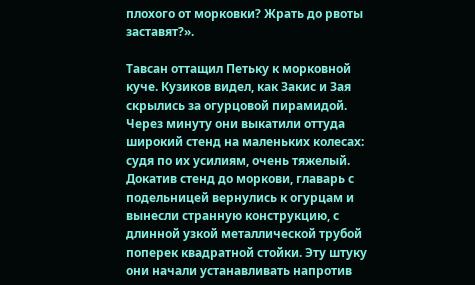плохого от морковки? Жрать до рвоты заставят?».

Тавсан оттащил Петьку к морковной куче. Кузиков видел, как Закис и Зая скрылись за огурцовой пирамидой. Через минуту они выкатили оттуда широкий стенд на маленьких колесах: судя по их усилиям, очень тяжелый. Докатив стенд до моркови, главарь с подельницей вернулись к огурцам и вынесли странную конструкцию, с длинной узкой металлической трубой поперек квадратной стойки. Эту штуку они начали устанавливать напротив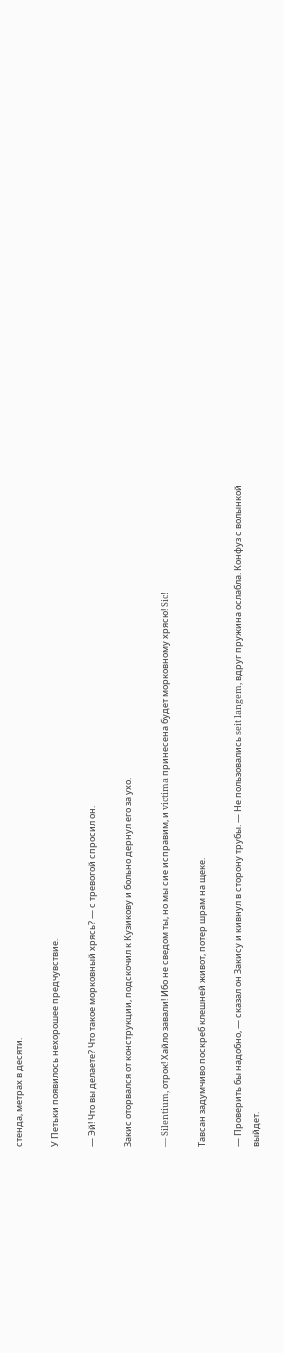стенда, метрах в десяти.

У Петьки появилось нехорошее предчувствие.

— Эй! Что вы делаете? Что такое морковный хрясь? — с тревогой спросил он.

Закис оторвался от конструкции, подскочил к Кузикову и больно дернул его за ухо.

— Silentium, отрок! Хайло завали! Ибо не сведом ты, но мы сие исправим, и victima принесена будет морковному хрясю! Sic!

Тавсан задумчиво поскреб клешней живот, потер шрам на щеке.

— Проверить бы надобно, — сказал он Закису и кивнул в сторону трубы. — Не пользовались seit langem, вдруг пружина ослабла. Конфуз с волынкой выйдет.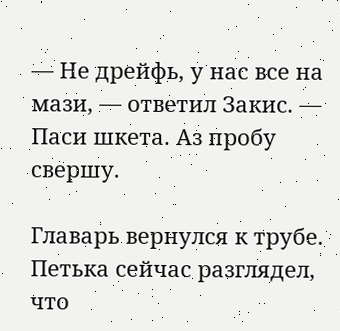— Не дрейфь, у нас все на мази, — ответил Закис. — Паси шкета. Аз пробу свершу.

Главарь вернулся к трубе. Петька сейчас разглядел, что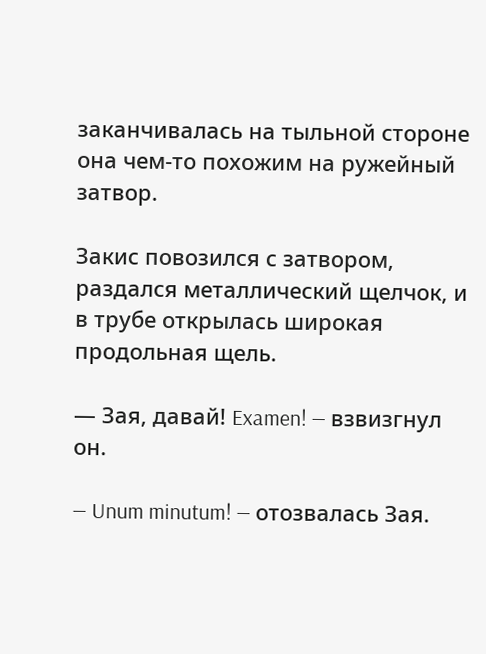заканчивалась на тыльной стороне она чем-то похожим на ружейный затвор.

Закис повозился с затвором, раздался металлический щелчок, и в трубе открылась широкая продольная щель.

— Зая, давай! Examen! — взвизгнул он.

— Unum minutum! — отозвалась Зая.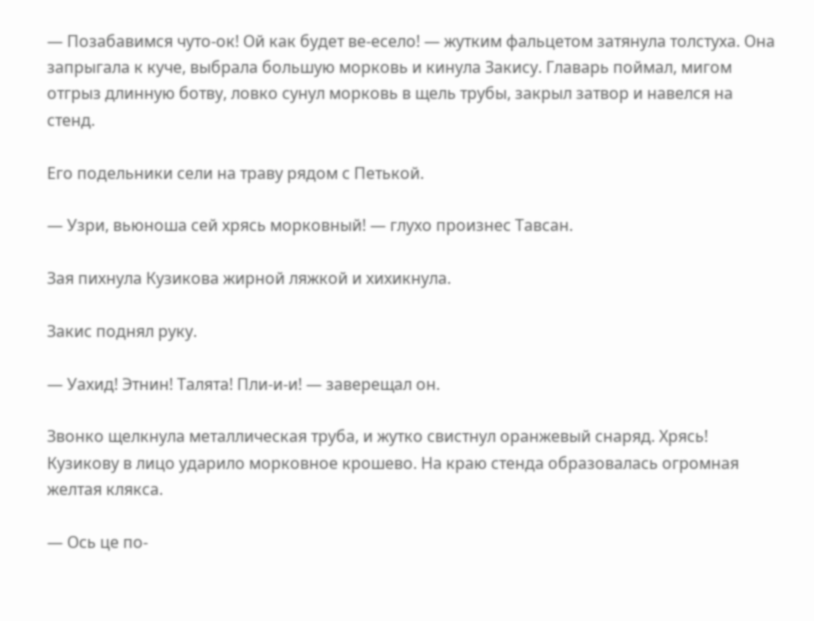— Позабавимся чуто-ок! Ой как будет ве-есело! — жутким фальцетом затянула толстуха. Она запрыгала к куче, выбрала большую морковь и кинула Закису. Главарь поймал, мигом отгрыз длинную ботву, ловко сунул морковь в щель трубы, закрыл затвор и навелся на стенд.

Его подельники сели на траву рядом с Петькой.

— Узри, вьюноша сей хрясь морковный! — глухо произнес Тавсан.

Зая пихнула Кузикова жирной ляжкой и хихикнула.

Закис поднял руку.

— Уахид! Этнин! Талята! Пли-и-и! — заверещал он.

Звонко щелкнула металлическая труба, и жутко свистнул оранжевый снаряд. Хрясь! Кузикову в лицо ударило морковное крошево. На краю стенда образовалась огромная желтая клякса.

— Ось це по-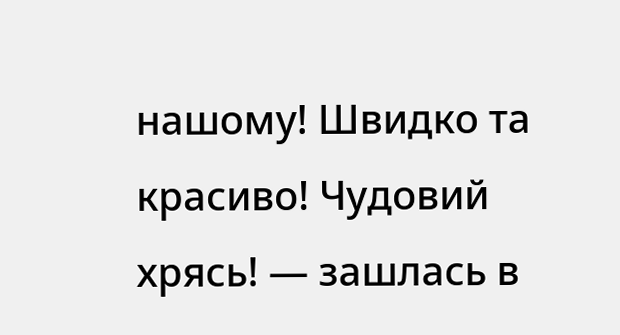нашому! Швидко та красиво! Чудовий хрясь! — зашлась в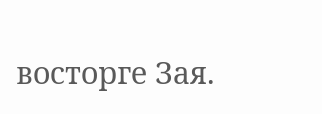восторге Зая.